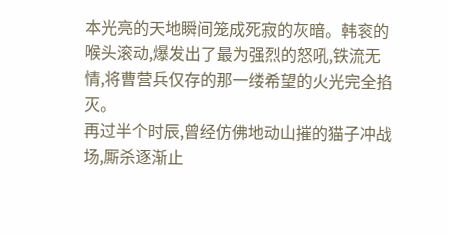本光亮的天地瞬间笼成死寂的灰暗。韩衮的喉头滚动,爆发出了最为强烈的怒吼,铁流无情,将曹营兵仅存的那一缕希望的火光完全掐灭。
再过半个时辰,曾经仿佛地动山摧的猫子冲战场,厮杀逐渐止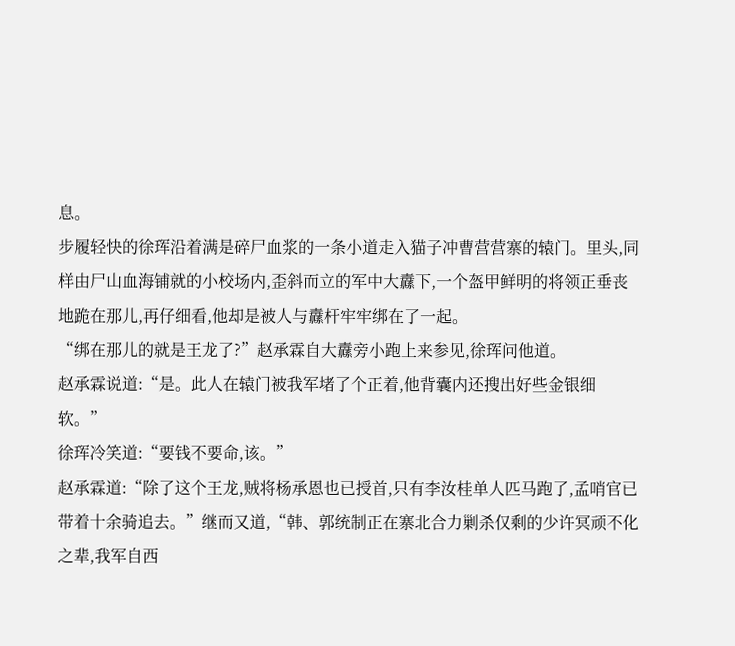息。
步履轻快的徐珲沿着满是碎尸血浆的一条小道走入猫子冲曹营营寨的辕门。里头,同样由尸山血海铺就的小校场内,歪斜而立的军中大纛下,一个盔甲鲜明的将领正垂丧地跪在那儿,再仔细看,他却是被人与纛杆牢牢绑在了一起。
“绑在那儿的就是王龙了?”赵承霖自大纛旁小跑上来参见,徐珲问他道。
赵承霖说道:“是。此人在辕门被我军堵了个正着,他背囊内还搜出好些金银细软。”
徐珲冷笑道:“要钱不要命,该。”
赵承霖道:“除了这个王龙,贼将杨承恩也已授首,只有李汝桂单人匹马跑了,孟哨官已带着十余骑追去。”继而又道,“韩、郭统制正在寨北合力剿杀仅剩的少许冥顽不化之辈,我军自西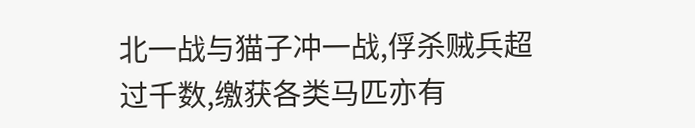北一战与猫子冲一战,俘杀贼兵超过千数,缴获各类马匹亦有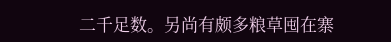二千足数。另尚有颇多粮草囤在寨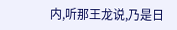内,听那王龙说,乃是日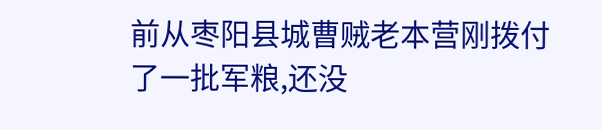前从枣阳县城曹贼老本营刚拨付了一批军粮,还没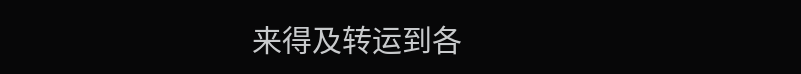来得及转运到各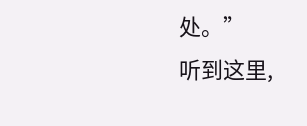处。”
听到这里,